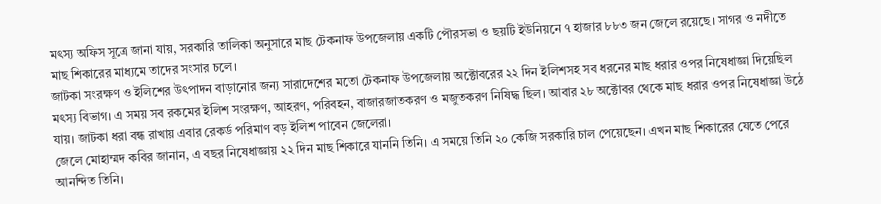মৎস্য অফিস সূত্রে জানা যায়, সরকারি তালিকা অনুসারে মাছ টেকনাফ উপজেলায় একটি পৌরসভা ও ছয়টি ইউনিয়নে ৭ হাজার ৮৮৩ জন জেলে রয়েছে। সাগর ও নদীতে মাছ শিকারের মাধ্যমে তাদের সংসার চলে।
জাটকা সংরক্ষণ ও ইলিশের উৎপাদন বাড়ানোর জন্য সারাদেশের মতো টেকনাফ উপজেলায় অক্টোবরের ২২ দিন ইলিশসহ সব ধরনের মাছ ধরার ওপর নিষেধাজ্ঞা দিয়েছিল মৎস্য বিভাগ। এ সময় সব রকমের ইলিশ সংরক্ষণ, আহরণ, পরিবহন, বাজারজাতকরণ ও মজুতকরণ নিষিদ্ধ ছিল। আবার ২৮ অক্টোবর থেকে মাছ ধরার ওপর নিষেধাজ্ঞা উঠে যায়। জাটকা ধরা বন্ধ রাখায় এবার রেকর্ড পরিমাণ বড় ইলিশ পাবেন জেলেরা।
জেলে মোহাম্মদ কবির জানান, এ বছর নিষেধাজ্ঞায় ২২ দিন মাছ শিকারে যাননি তিনি। এ সময়ে তিনি ২০ কেজি সরকারি চাল পেয়েছেন। এখন মাছ শিকারের যেতে পেরে আনন্দিত তিনি।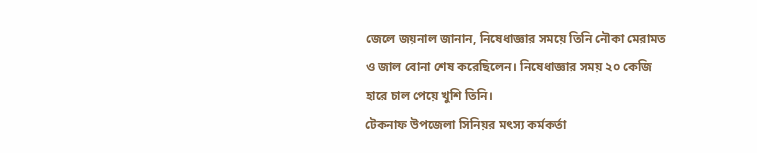জেলে জয়নাল জানান, নিষেধাজ্ঞার সময়ে তিনি নৌকা মেরামত ও জাল বোনা শেষ করেছিলেন। নিষেধাজ্ঞার সময় ২০ কেজি হারে চাল পেয়ে খুশি তিনি।
টেকনাফ উপজেলা সিনিয়র মৎস্য কর্মকর্তা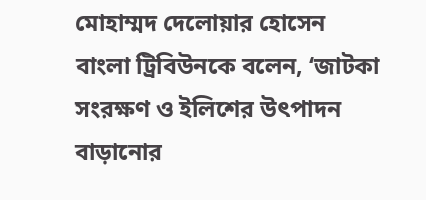মোহাম্মদ দেলোয়ার হোসেন বাংলা ট্রিবিউনকে বলেন, ‘জাটকা সংরক্ষণ ও ইলিশের উৎপাদন বাড়ানোর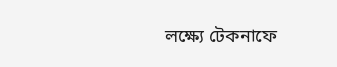লক্ষ্যে টেকনাফে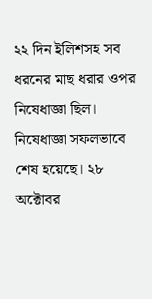২২ দিন ইলিশসহ সব ধরনের মাছ ধরার ওপর নিষেধাজ্ঞা ছিল। নিষেধাজ্ঞা সফলভাবে শেষ হয়েছে। ২৮ অক্টোবর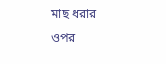মাছ ধরার ওপর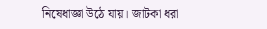নিষেধাজ্ঞা উঠে যায়। জাটকা ধরা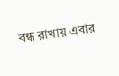বন্ধ রাখায় এবার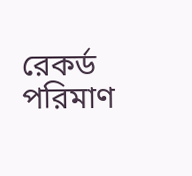রেকর্ড পরিমাণ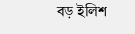বড় ইলিশ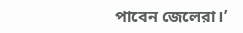পাবেন জেলেরা।’